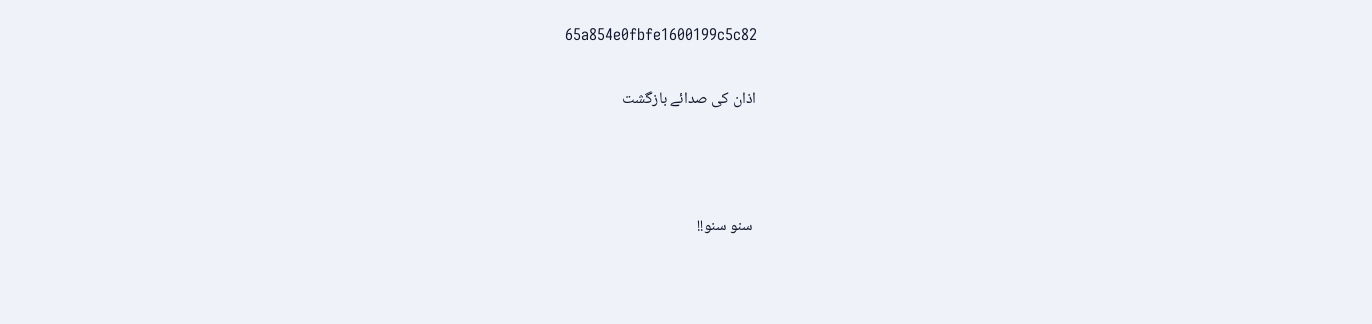65a854e0fbfe1600199c5c82

اذان کی صدائے بازگشت



 سنو سنو!!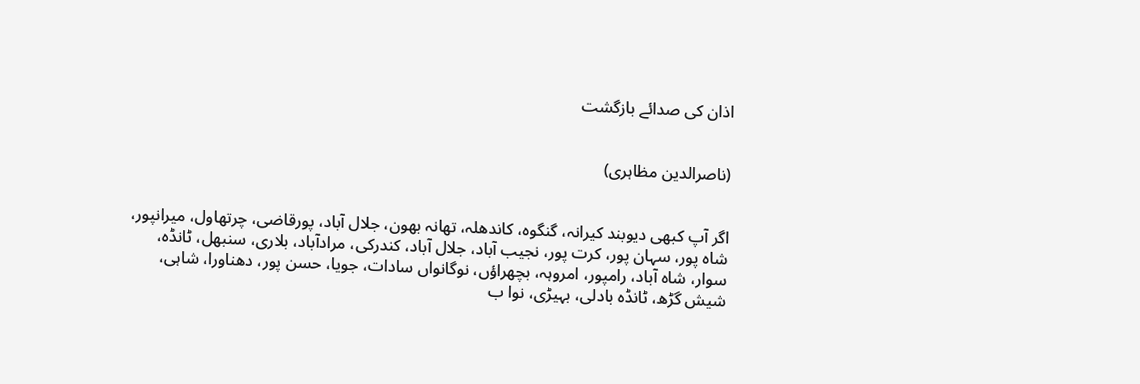اذان کی صدائے بازگشت


(ناصرالدین مظاہری)


اگر آپ کبھی دیوبند کیرانہ، گنگوہ، کاندھلہ، تھانہ بھون، جلال آباد، پورقاضی، چرتھاول، میرانپور، شاہ پور، سہان پور، کرت پور، نجیب آباد، جلال آباد، کندرکی، مرادآباد، بلاری، سنبھل، ٹانڈہ، سوار، شاہ آباد، رامپور، امروہہ، بچھراؤں، نوگانواں سادات، جویا، حسن پور، دھناورا، شاہی، شیش گڑھ، ٹانڈہ بادلی، بہیڑی، نوا ب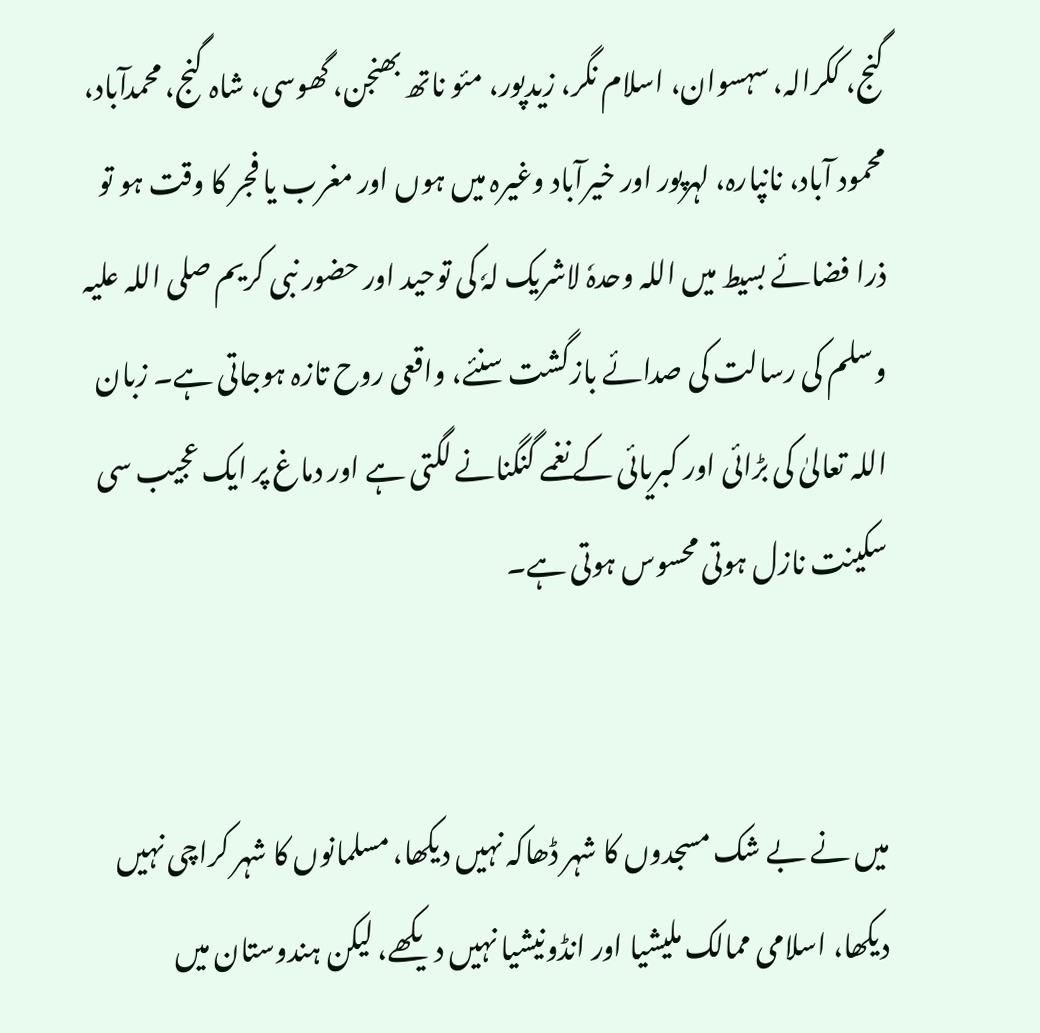گنج، ککرالہ، سہسوان، اسلام نگر، زیدپور، مئو ناتھ بھنجن، گھوسی، شاہ گنج، محمدآباد، محمود آباد، نانپارہ، لہرپور اور خیرآباد وغیرہ میں ہوں اور مغرب یا فجر کا وقت ہو تو ذرا فضائے بسیط میں اللہ وحدہٗ لاشریک لہٗ کی توحید اور حضور نبی کریم صلی اللہ علیہ وسلم کی رسالت کی صدائے بازگشت سنئے، واقعی روح تازہ ہوجاتی ہے۔ زبان اللہ تعالیٰ کی بڑائی اور کبریائی کے نغمے گنگنانے لگتی ہے اور دماغ پر ایک عجیب سی سکینت نازل ہوتی محسوس ہوتی ہے۔


میں نے بے شک مسجدوں کا شہر ڈھاکہ نہیں دیکھا، مسلمانوں کا شہر کراچی نہیں دیکھا، اسلامی ممالک ملیشیا اور انڈونیشیا نہیں دیکھے، لیکن ہندوستان میں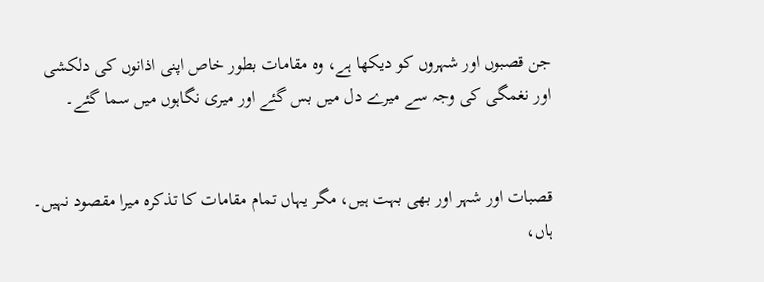جن قصبوں اور شہروں کو دیکھا ہے، وہ مقامات بطور خاص اپنی اذانوں کی دلکشی اور نغمگی کی وجہ سے میرے دل میں بس گئے اور میری نگاہوں میں سما گئے۔


قصبات اور شہر اور بھی بہت ہیں، مگر یہاں تمام مقامات کا تذکرہ میرا مقصود نہیں۔ ہاں،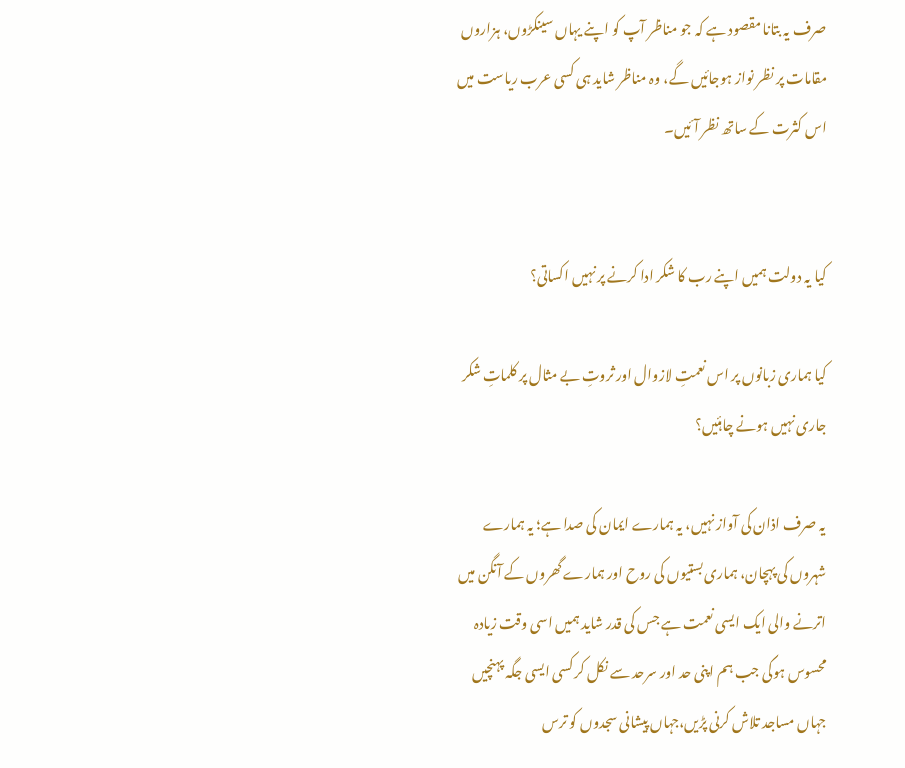صرف یہ بتانا مقصود ہے کہ جو مناظر آپ کو اپنے یہاں سینکڑوں، ہزاروں مقامات پر نظر نواز ہوجائیں گے، وہ مناظر شاید ہی کسی عرب ریاست میں اس کثرت کے ساتھ نظر آئیں۔


کیا یہ دولت ہمیں اپنے رب کا شکر ادا کرنے پر نہیں اکساتی؟

کیا ہماری زبانوں پر اس نعمتِ لازوال اور ثروتِ بے مثال پر کلماتِ شکر جاری نہیں ہونے چاہئیں؟

یہ صرف اذان کی آواز نہیں، یہ ہمارے ایمان کی صدا ہے؛ یہ ہمارے شہروں کی پہچان، ہماری بستیوں کی روح اور ہمارے گھروں کے آنگن میں اترنے والی ایک ایسی نعمت ہے جس کی قدر شاید ہمیں اسی وقت زیادہ محسوس ہوگی جب ہم اپنی حد اور سرحد سے نکل کر کسی ایسی جگہ پہنچیں جہاں مساجد تلاش کرنی پڑیں،جہاں پیشانی سجدوں کو ترس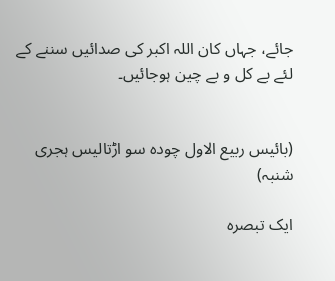جائے، جہاں کان اللہ اکبر کی صدائیں سننے کے لئے بے کل و بے چین ہوجائیں۔


(بائیس ربیع الاول چودہ سو اڑتالیس ہجری شنبہ)

ایک تبصرہ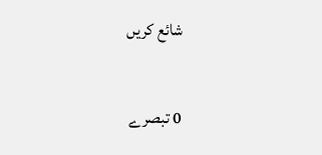شائع کریں

0 تبصرے